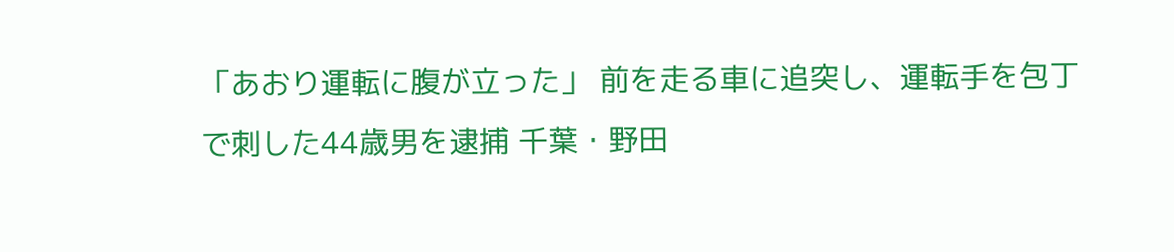「あおり運転に腹が立った」 前を走る車に追突し、運転手を包丁で刺した44歳男を逮捕 千葉・野田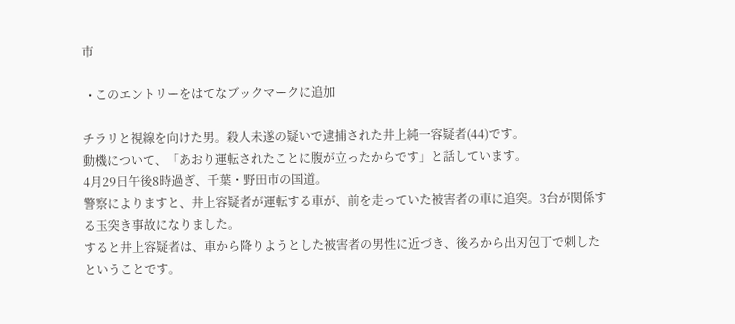市

  • このエントリーをはてなブックマークに追加

チラリと視線を向けた男。殺人未遂の疑いで逮捕された井上純一容疑者(44)です。
動機について、「あおり運転されたことに腹が立ったからです」と話しています。
4月29日午後8時過ぎ、千葉・野田市の国道。
警察によりますと、井上容疑者が運転する車が、前を走っていた被害者の車に追突。3台が関係する玉突き事故になりました。
すると井上容疑者は、車から降りようとした被害者の男性に近づき、後ろから出刃包丁で刺したということです。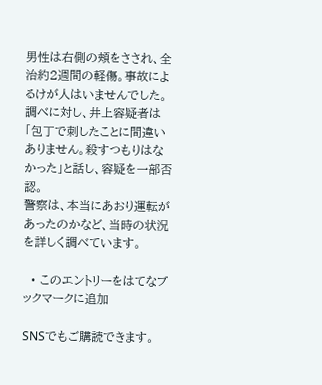男性は右側の頬をさされ、全治約2週間の軽傷。事故によるけが人はいませんでした。
調べに対し、井上容疑者は「包丁で刺したことに間違いありません。殺すつもりはなかった」と話し、容疑を一部否認。
警察は、本当にあおり運転があったのかなど、当時の状況を詳しく調べています。

  • このエントリーをはてなブックマークに追加

SNSでもご購読できます。